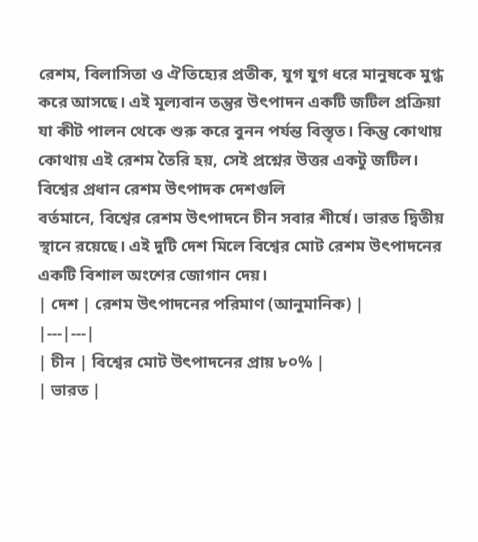রেশম, বিলাসিতা ও ঐতিহ্যের প্রতীক, যুগ যুগ ধরে মানুষকে মুগ্ধ করে আসছে। এই মূল্যবান তন্তুর উৎপাদন একটি জটিল প্রক্রিয়া যা কীট পালন থেকে শুরু করে বুনন পর্যন্ত বিস্তৃত। কিন্তু কোথায় কোথায় এই রেশম তৈরি হয়, সেই প্রশ্নের উত্তর একটু জটিল।
বিশ্বের প্রধান রেশম উৎপাদক দেশগুলি
বর্তমানে, বিশ্বের রেশম উৎপাদনে চীন সবার শীর্ষে। ভারত দ্বিতীয় স্থানে রয়েছে। এই দুটি দেশ মিলে বিশ্বের মোট রেশম উৎপাদনের একটি বিশাল অংশের জোগান দেয়।
| দেশ | রেশম উৎপাদনের পরিমাণ (আনুমানিক) |
|---|---|
| চীন | বিশ্বের মোট উৎপাদনের প্রায় ৮০% |
| ভারত |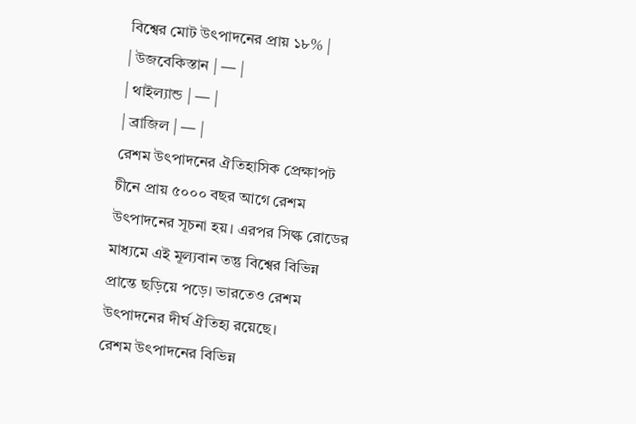বিশ্বের মোট উৎপাদনের প্রায় ১৮% |
| উজবেকিস্তান | — |
| থাইল্যান্ড | — |
| ব্রাজিল | — |
রেশম উৎপাদনের ঐতিহাসিক প্রেক্ষাপট
চীনে প্রায় ৫০০০ বছর আগে রেশম উৎপাদনের সূচনা হয়। এরপর সিল্ক রোডের মাধ্যমে এই মূল্যবান তন্তু বিশ্বের বিভিন্ন প্রান্তে ছড়িয়ে পড়ে। ভারতেও রেশম উৎপাদনের দীর্ঘ ঐতিহ্য রয়েছে।
রেশম উৎপাদনের বিভিন্ন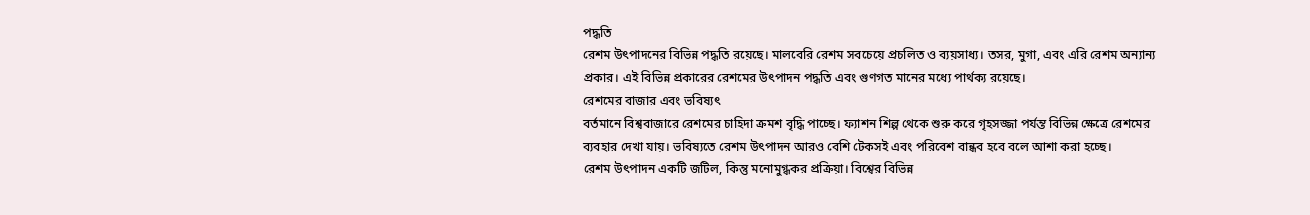পদ্ধতি
রেশম উৎপাদনের বিভিন্ন পদ্ধতি রয়েছে। মালবেরি রেশম সবচেয়ে প্রচলিত ও ব্যয়সাধ্য। তসর, মুগা, এবং এরি রেশম অন্যান্য প্রকার। এই বিভিন্ন প্রকারের রেশমের উৎপাদন পদ্ধতি এবং গুণগত মানের মধ্যে পার্থক্য রয়েছে।
রেশমের বাজার এবং ভবিষ্যৎ
বর্তমানে বিশ্ববাজারে রেশমের চাহিদা ক্রমশ বৃদ্ধি পাচ্ছে। ফ্যাশন শিল্প থেকে শুরু করে গৃহসজ্জা পর্যন্ত বিভিন্ন ক্ষেত্রে রেশমের ব্যবহার দেখা যায়। ভবিষ্যতে রেশম উৎপাদন আরও বেশি টেকসই এবং পরিবেশ বান্ধব হবে বলে আশা করা হচ্ছে।
রেশম উৎপাদন একটি জটিল, কিন্তু মনোমুগ্ধকর প্রক্রিয়া। বিশ্বের বিভিন্ন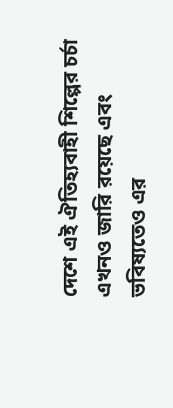দেশে এই ঐতিহ্যবাহী শিল্পের চর্চা এখনও জারি রয়েছে এবং ভবিষ্যতেও এর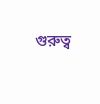গুরুত্ব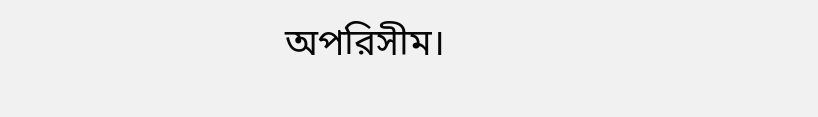অপরিসীম।